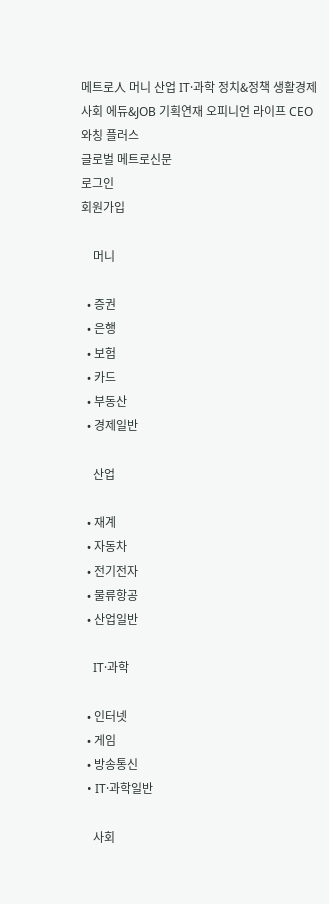메트로人 머니 산업 IT·과학 정치&정책 생활경제 사회 에듀&JOB 기획연재 오피니언 라이프 CEO와칭 플러스
글로벌 메트로신문
로그인
회원가입

    머니

  • 증권
  • 은행
  • 보험
  • 카드
  • 부동산
  • 경제일반

    산업

  • 재계
  • 자동차
  • 전기전자
  • 물류항공
  • 산업일반

    IT·과학

  • 인터넷
  • 게임
  • 방송통신
  • IT·과학일반

    사회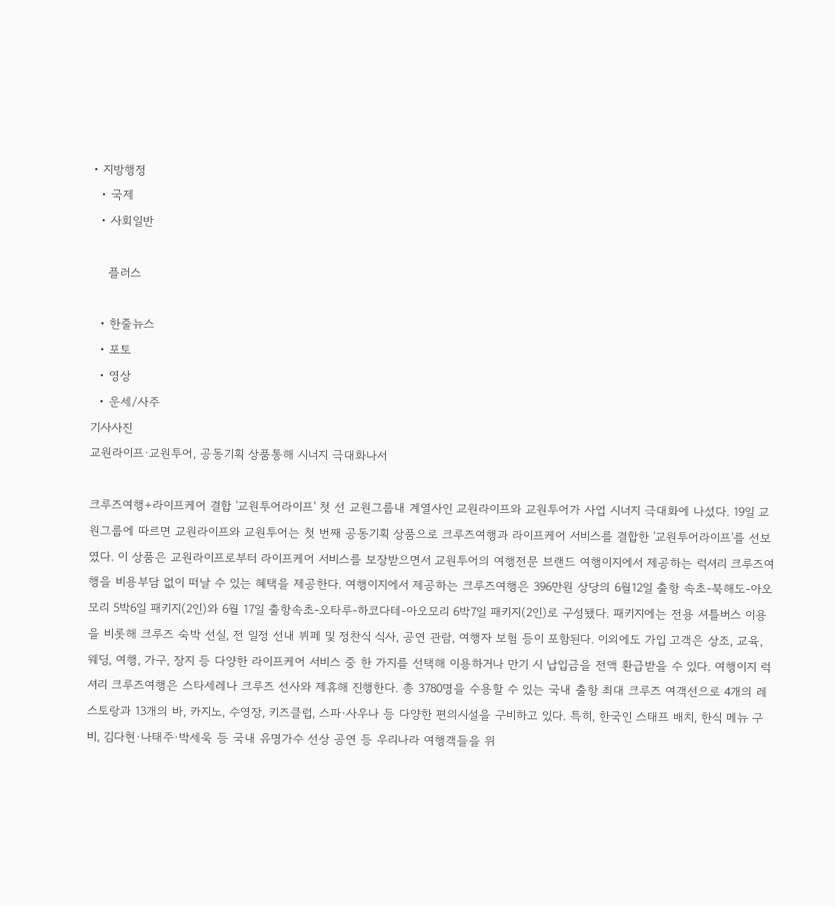• 지방행정
  • 국제
  • 사회일반

    플러스

  • 한줄뉴스
  • 포토
  • 영상
  • 운세/사주
기사사진
교원라이프·교원투어, 공동기획 상품통해 시너지 극대화나서

크루즈여행+라이프케어 결합 '교원투어라이프' 첫 선 교원그룹내 계열사인 교원라이프와 교원투어가 사업 시너지 극대화에 나섰다. 19일 교원그룹에 따르면 교원라이프와 교원투어는 첫 번째 공동기획 상품으로 크루즈여행과 라이프케어 서비스를 결합한 '교원투어라이프'를 선보였다. 이 상품은 교원라이프로부터 라이프케어 서비스를 보장받으면서 교원투어의 여행전문 브랜드 여행이지에서 제공하는 럭셔리 크루즈여행을 비용부담 없이 떠날 수 있는 혜택을 제공한다. 여행이지에서 제공하는 크루즈여행은 396만원 상당의 6월12일 출항 속초-북해도-아오모리 5박6일 패키지(2인)와 6월 17일 출항속초-오타루-하코다테-아오모리 6박7일 패키지(2인)로 구성됐다. 패키지에는 전용 셔틀버스 이용을 비롯해 크루즈 숙박 선실, 전 일정 선내 뷔페 및 정찬식 식사, 공연 관람, 여행자 보험 등이 포함된다. 이외에도 가입 고객은 상조, 교육, 웨딩, 여행, 가구, 장지 등 다양한 라이프케어 서비스 중 한 가지를 선택해 이용하거나 만기 시 납입금을 전액 환급받을 수 있다. 여행이지 럭셔리 크루즈여행은 스타세레나 크루즈 선사와 제휴해 진행한다. 총 3780명을 수용할 수 있는 국내 출항 최대 크루즈 여객선으로 4개의 레스토랑과 13개의 바, 카지노, 수영장, 키즈클럽, 스파·사우나 등 다양한 편의시설을 구비하고 있다. 특히, 한국인 스태프 배치, 한식 메뉴 구비, 김다현·나태주·박세욱 등 국내 유명가수 선상 공연 등 우리나라 여행객들을 위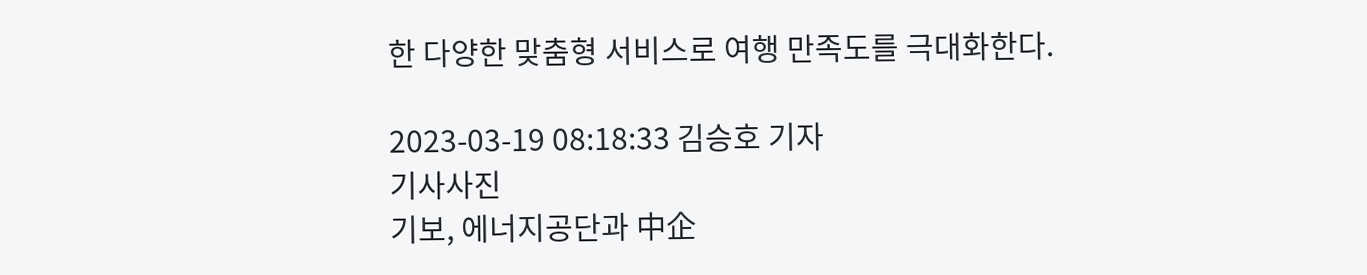한 다양한 맞춤형 서비스로 여행 만족도를 극대화한다.

2023-03-19 08:18:33 김승호 기자
기사사진
기보, 에너지공단과 中企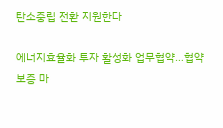탄소중립 전환 지원한다

에너지효율화 투자 활성화 업무협약…협약보증 마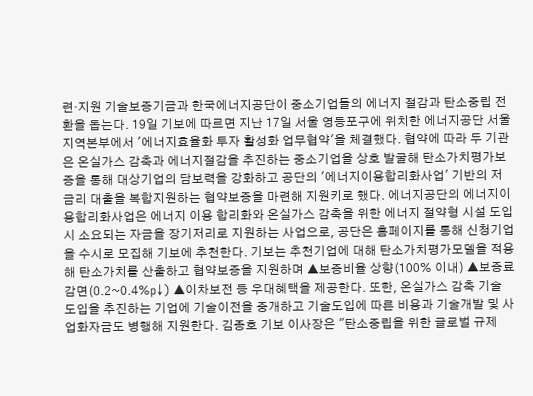련·지원 기술보증기금과 한국에너지공단이 중소기업들의 에너지 절감과 탄소중립 전환을 돕는다. 19일 기보에 따르면 지난 17일 서울 영등포구에 위치한 에너지공단 서울지역본부에서 '에너지효율화 투자 활성화 업무협약'을 체결했다. 협약에 따라 두 기관은 온실가스 감축과 에너지절감을 추진하는 중소기업을 상호 발굴해 탄소가치평가보증을 통해 대상기업의 담보력을 강화하고 공단의 '에너지이용합리화사업' 기반의 저금리 대출을 복합지원하는 협약보증을 마련해 지원키로 했다. 에너지공단의 에너지이용합리화사업은 에너지 이용 합리화와 온실가스 감축을 위한 에너지 절약형 시설 도입시 소요되는 자금을 장기저리로 지원하는 사업으로, 공단은 홈페이지를 통해 신청기업을 수시로 모집해 기보에 추천한다. 기보는 추천기업에 대해 탄소가치평가모델을 적용해 탄소가치를 산출하고 협약보증을 지원하며 ▲보증비율 상향(100% 이내) ▲보증료 감면(0.2~0.4%p↓) ▲이차보전 등 우대혜택을 제공한다. 또한, 온실가스 감축 기술 도입을 추진하는 기업에 기술이전을 중개하고 기술도입에 따른 비용과 기술개발 및 사업화자금도 병행해 지원한다. 김종호 기보 이사장은 "탄소중립을 위한 글로벌 규제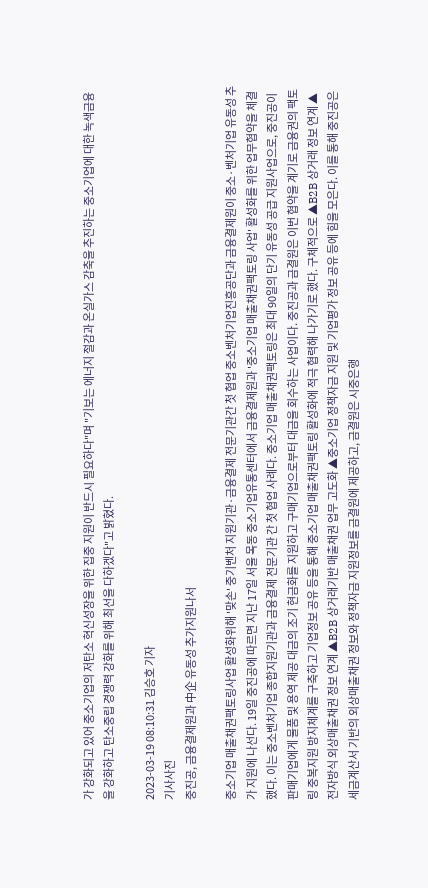가 강화되고 있어 중소기업의 저탄소 혁신성장을 위한 집중 지원이 반드시 필요하다"며 "기보는 에너지 절감과 온실가스 감축을 추진하는 중소기업에 대한 녹색금융을 강화하고 탄소중립 경쟁력 강화를 위해 최선을 다하겠다"고 밝혔다.

2023-03-19 08:10:31 김승호 기자
기사사진
중진공, 금융결제원과 中企 유동성 추가지원나서

중소기업 매출채권팩토링사업 활성화위해 '맞손' 중기벤처 지원기관·금융결제 전문기관간 첫 협업 중소벤처기업진흥공단과 금융결제원이 중소·벤처기업 유동성 추가 지원에 나선다. 19일 중진공에 따르면 지난 17일 서울 목동 중소기업유통센터에서 금융결제원과 '중소기업 매출채권팩토링 사업' 활성화를 위한 업무협약을 체결했다. 이는 중소벤처기업 종합지원기관과 금융결제 전문기관 간 첫 협업 사례다. 중소기업 매출채권팩토링은 최대 90일의 단기 유동성 공급 지원사업으로, 중진공이 판매기업에게 물품 및 용역 제공 대금의 조기 현금화를 지원하고 구매기업으로부터 대금을 회수하는 사업이다. 중진공과 금결원은 이번 협약을 계기로 금융권의 팩토링 중복지원 방지체계를 구축하고 기업정보 공유 등을 통해 중소기업 매출채권팩토링 활성화에 적극 협력해 나가기로 했다. 구체적으로 ▲B2B 상거래 정보 연계 ▲전자방식 외상매출채권 정보 연계 ▲B2B 상거래기반 매출채권 업무 고도화 ▲중소기업 정책자금 지원 및 기업평가 정보 공유 등에 힘을 모은다. 이를 통해 중진공은 세금계산서 기반의 외상매출채권 정보와 정책자금 지원정보를 금결원에 제공하고, 금결원은 시중은행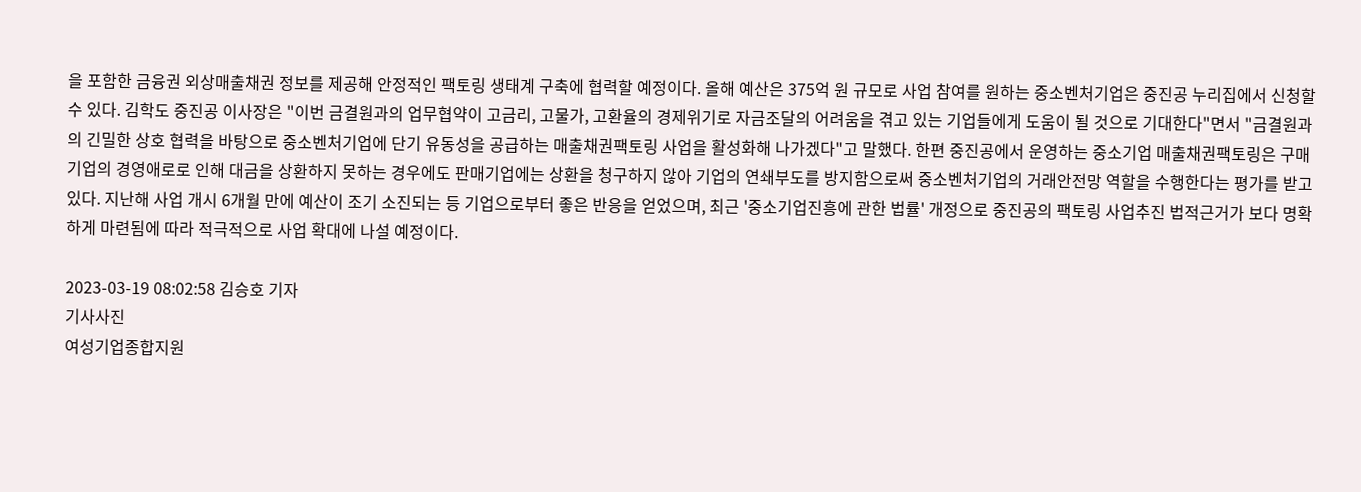을 포함한 금융권 외상매출채권 정보를 제공해 안정적인 팩토링 생태계 구축에 협력할 예정이다. 올해 예산은 375억 원 규모로 사업 참여를 원하는 중소벤처기업은 중진공 누리집에서 신청할 수 있다. 김학도 중진공 이사장은 "이번 금결원과의 업무협약이 고금리, 고물가, 고환율의 경제위기로 자금조달의 어려움을 겪고 있는 기업들에게 도움이 될 것으로 기대한다"면서 "금결원과의 긴밀한 상호 협력을 바탕으로 중소벤처기업에 단기 유동성을 공급하는 매출채권팩토링 사업을 활성화해 나가겠다"고 말했다. 한편 중진공에서 운영하는 중소기업 매출채권팩토링은 구매기업의 경영애로로 인해 대금을 상환하지 못하는 경우에도 판매기업에는 상환을 청구하지 않아 기업의 연쇄부도를 방지함으로써 중소벤처기업의 거래안전망 역할을 수행한다는 평가를 받고 있다. 지난해 사업 개시 6개월 만에 예산이 조기 소진되는 등 기업으로부터 좋은 반응을 얻었으며, 최근 '중소기업진흥에 관한 법률' 개정으로 중진공의 팩토링 사업추진 법적근거가 보다 명확하게 마련됨에 따라 적극적으로 사업 확대에 나설 예정이다.

2023-03-19 08:02:58 김승호 기자
기사사진
여성기업종합지원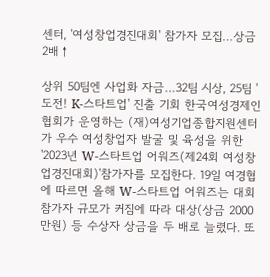센터, '여성창업경진대회' 참가자 모집…상금 2배↑

상위 50팀엔 사업화 자금…32팀 시상, 25팀 '도전! K-스타트업' 진출 기회 한국여성경제인협회가 운영하는 (재)여성기업종합지원센터가 우수 여성창업자 발굴 및 육성을 위한 '2023년 W-스타트업 어워즈(제24회 여성창업경진대회)'참가자를 모집한다. 19일 여경협에 따르면 올해 W-스타트업 어워즈는 대회 참가자 규모가 커짐에 따라 대상(상금 2000만원) 등 수상자 상금을 두 배로 늘렸다. 또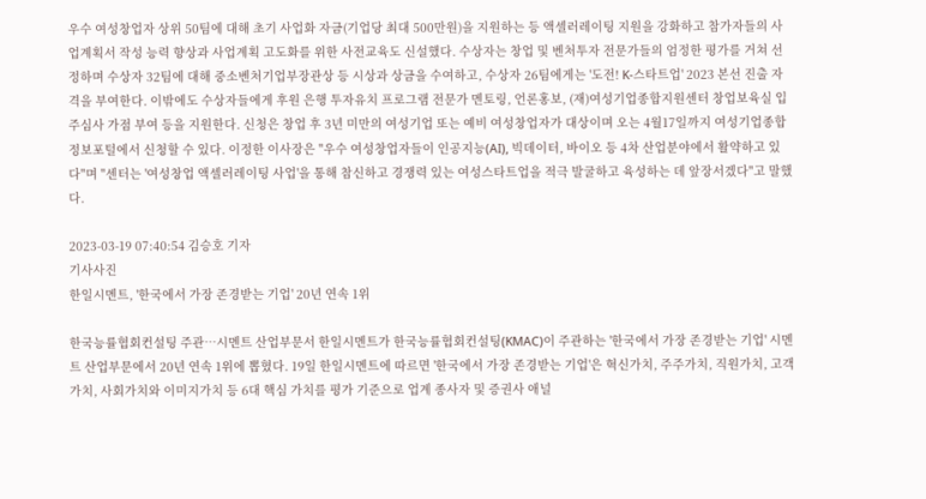우수 여성창업자 상위 50팀에 대해 초기 사업화 자금(기업당 최대 500만원)을 지원하는 등 액셀러레이팅 지원을 강화하고 참가자들의 사업계획서 작성 능력 향상과 사업계획 고도화를 위한 사전교육도 신설했다. 수상자는 창업 및 벤처투자 전문가들의 엄정한 평가를 거쳐 선정하며 수상자 32팀에 대해 중소벤처기업부장관상 등 시상과 상금을 수여하고, 수상자 26팀에게는 '도전! K-스타트업' 2023 본선 진출 자격을 부여한다. 이밖에도 수상자들에게 후원 은행 투자유치 프로그램 전문가 멘토링, 언론홍보, (재)여성기업종합지원센터 창업보육실 입주심사 가점 부여 등을 지원한다. 신청은 창업 후 3년 미만의 여성기업 또는 예비 여성창업자가 대상이며 오는 4월17일까지 여성기업종합정보포털에서 신청할 수 있다. 이정한 이사장은 "우수 여성창업자들이 인공지능(AI), 빅데이터, 바이오 등 4차 산업분야에서 활약하고 있다"며 "센터는 '여성창업 액셀러레이팅 사업'을 통해 참신하고 경쟁력 있는 여성스타트업을 적극 발굴하고 육성하는 데 앞장서겠다"고 말했다.

2023-03-19 07:40:54 김승호 기자
기사사진
한일시멘트, '한국에서 가장 존경받는 기업' 20년 연속 1위

한국능률협회컨설팅 주관…시멘트 산업부문서 한일시멘트가 한국능률협회컨설팅(KMAC)이 주관하는 '한국에서 가장 존경받는 기업' 시멘트 산업부문에서 20년 연속 1위에 뽑혔다. 19일 한일시멘트에 따르면 '한국에서 가장 존경받는 기업'은 혁신가치, 주주가치, 직원가치, 고객가치, 사회가치와 이미지가치 등 6대 핵심 가치를 평가 기준으로 업계 종사자 및 증권사 애널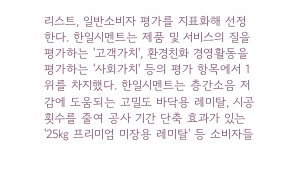리스트, 일반소비자 평가를 지표화해 선정한다. 한일시멘트는 제품 및 서비스의 질을 평가하는 '고객가치', 환경친화 경영활동을 평가하는 '사회가치' 등의 평가 항목에서 1위를 차지했다. 한일시멘트는 층간소음 저감에 도움되는 고밀도 바닥용 레미탈, 시공 횟수를 줄여 공사 기간 단축 효과가 있는 '25㎏ 프리미엄 미장용 레미탈' 등 소비자들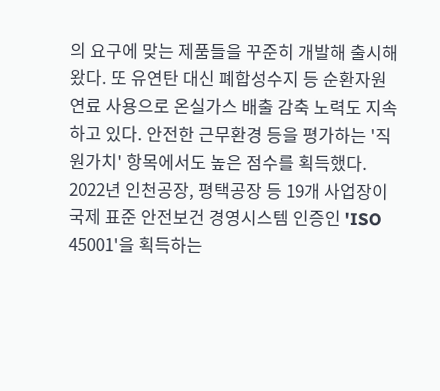의 요구에 맞는 제품들을 꾸준히 개발해 출시해왔다. 또 유연탄 대신 폐합성수지 등 순환자원 연료 사용으로 온실가스 배출 감축 노력도 지속하고 있다. 안전한 근무환경 등을 평가하는 '직원가치' 항목에서도 높은 점수를 획득했다. 2022년 인천공장, 평택공장 등 19개 사업장이 국제 표준 안전보건 경영시스템 인증인 'ISO 45001'을 획득하는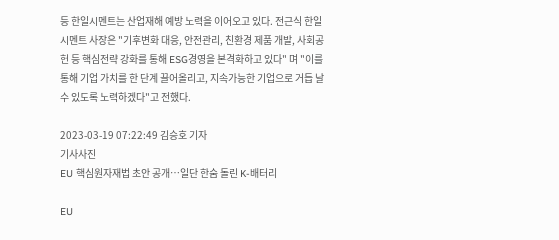등 한일시멘트는 산업재해 예방 노력을 이어오고 있다. 전근식 한일시멘트 사장은 "기후변화 대응, 안전관리, 친환경 제품 개발, 사회공헌 등 핵심전략 강화를 통해 ESG경영을 본격화하고 있다" 며 "이를 통해 기업 가치를 한 단계 끌어올리고, 지속가능한 기업으로 거듭 날 수 있도록 노력하겠다"고 전했다.

2023-03-19 07:22:49 김승호 기자
기사사진
EU 핵심원자재법 초안 공개…일단 한숨 돌린 K-배터리

EU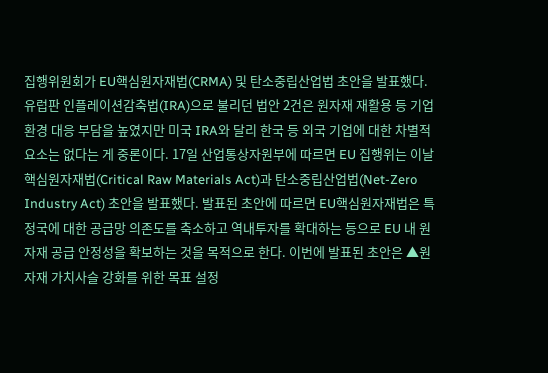집행위원회가 EU핵심원자재법(CRMA) 및 탄소중립산업법 초안을 발표했다. 유럽판 인플레이션감축법(IRA)으로 불리던 법안 2건은 원자재 재활용 등 기업 환경 대응 부담을 높였지만 미국 IRA와 달리 한국 등 외국 기업에 대한 차별적 요소는 없다는 게 중론이다. 17일 산업통상자원부에 따르면 EU 집행위는 이날 핵심원자재법(Critical Raw Materials Act)과 탄소중립산업법(Net-Zero Industry Act) 초안을 발표했다. 발표된 초안에 따르면 EU핵심원자재법은 특정국에 대한 공급망 의존도를 축소하고 역내투자를 확대하는 등으로 EU 내 원자재 공급 안정성을 확보하는 것을 목적으로 한다. 이번에 발표된 초안은 ▲원자재 가치사슬 강화를 위한 목표 설정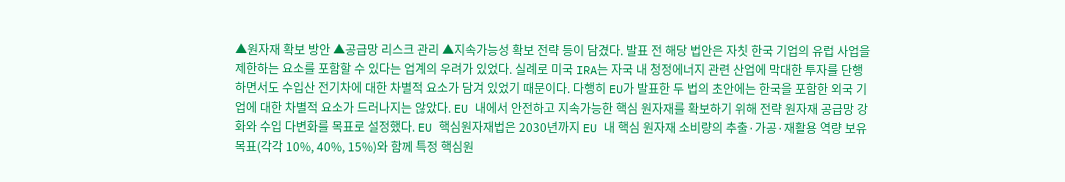▲원자재 확보 방안 ▲공급망 리스크 관리 ▲지속가능성 확보 전략 등이 담겼다. 발표 전 해당 법안은 자칫 한국 기업의 유럽 사업을 제한하는 요소를 포함할 수 있다는 업계의 우려가 있었다. 실례로 미국 IRA는 자국 내 청정에너지 관련 산업에 막대한 투자를 단행하면서도 수입산 전기차에 대한 차별적 요소가 담겨 있었기 때문이다. 다행히 EU가 발표한 두 법의 초안에는 한국을 포함한 외국 기업에 대한 차별적 요소가 드러나지는 않았다. EU 내에서 안전하고 지속가능한 핵심 원자재를 확보하기 위해 전략 원자재 공급망 강화와 수입 다변화를 목표로 설정했다. EU 핵심원자재법은 2030년까지 EU 내 핵심 원자재 소비량의 추출·가공·재활용 역량 보유 목표(각각 10%, 40%, 15%)와 함께 특정 핵심원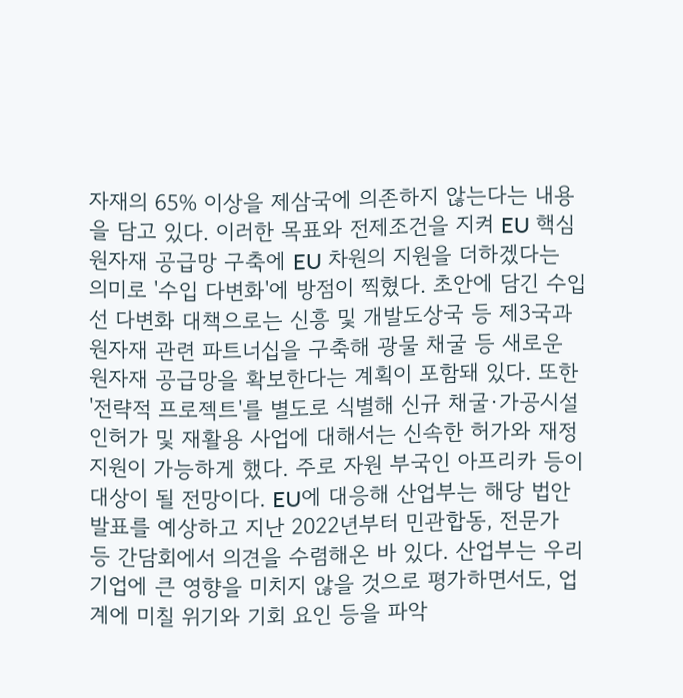자재의 65% 이상을 제삼국에 의존하지 않는다는 내용을 담고 있다. 이러한 목표와 전제조건을 지켜 EU 핵심원자재 공급망 구축에 EU 차원의 지원을 더하겠다는 의미로 '수입 다변화'에 방점이 찍혔다. 초안에 담긴 수입선 다변화 대책으로는 신흥 및 개발도상국 등 제3국과 원자재 관련 파트너십을 구축해 광물 채굴 등 새로운 원자재 공급망을 확보한다는 계획이 포함돼 있다. 또한 '전략적 프로젝트'를 별도로 식별해 신규 채굴·가공시설 인허가 및 재활용 사업에 대해서는 신속한 허가와 재정 지원이 가능하게 했다. 주로 자원 부국인 아프리카 등이 대상이 될 전망이다. EU에 대응해 산업부는 해당 법안 발표를 예상하고 지난 2022년부터 민관합동, 전문가 등 간담회에서 의견을 수렴해온 바 있다. 산업부는 우리 기업에 큰 영향을 미치지 않을 것으로 평가하면서도, 업계에 미칠 위기와 기회 요인 등을 파악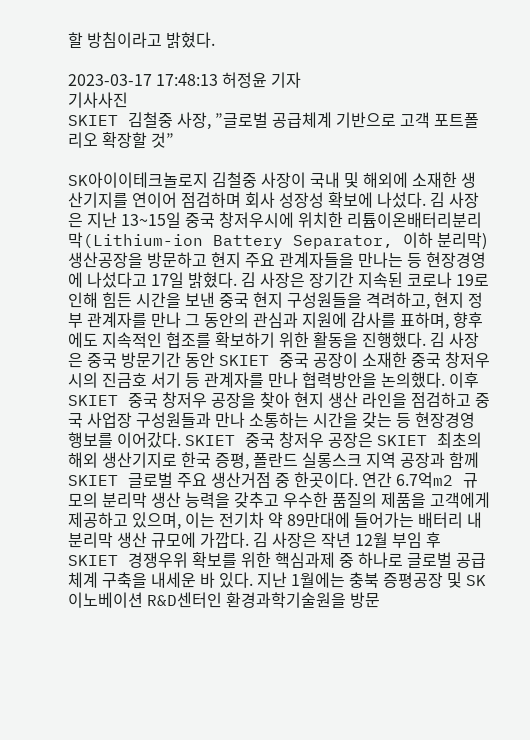할 방침이라고 밝혔다.

2023-03-17 17:48:13 허정윤 기자
기사사진
SKIET 김철중 사장, ”글로벌 공급체계 기반으로 고객 포트폴리오 확장할 것”

SK아이이테크놀로지 김철중 사장이 국내 및 해외에 소재한 생산기지를 연이어 점검하며 회사 성장성 확보에 나섰다. 김 사장은 지난 13~15일 중국 창저우시에 위치한 리튬이온배터리분리막(Lithium-ion Battery Separator, 이하 분리막) 생산공장을 방문하고 현지 주요 관계자들을 만나는 등 현장경영에 나섰다고 17일 밝혔다. 김 사장은 장기간 지속된 코로나 19로 인해 힘든 시간을 보낸 중국 현지 구성원들을 격려하고, 현지 정부 관계자를 만나 그 동안의 관심과 지원에 감사를 표하며, 향후에도 지속적인 협조를 확보하기 위한 활동을 진행했다. 김 사장은 중국 방문기간 동안 SKIET 중국 공장이 소재한 중국 창저우시의 진금호 서기 등 관계자를 만나 협력방안을 논의했다. 이후 SKIET 중국 창저우 공장을 찾아 현지 생산 라인을 점검하고 중국 사업장 구성원들과 만나 소통하는 시간을 갖는 등 현장경영 행보를 이어갔다. SKIET 중국 창저우 공장은 SKIET 최초의 해외 생산기지로 한국 증평, 폴란드 실롱스크 지역 공장과 함께 SKIET 글로벌 주요 생산거점 중 한곳이다. 연간 6.7억m2 규모의 분리막 생산 능력을 갖추고 우수한 품질의 제품을 고객에게 제공하고 있으며, 이는 전기차 약 89만대에 들어가는 배터리 내 분리막 생산 규모에 가깝다. 김 사장은 작년 12월 부임 후 SKIET 경쟁우위 확보를 위한 핵심과제 중 하나로 글로벌 공급체계 구축을 내세운 바 있다. 지난 1월에는 충북 증평공장 및 SK이노베이션 R&D센터인 환경과학기술원을 방문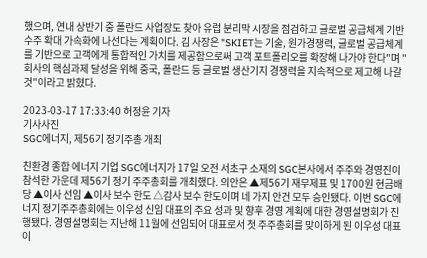했으며, 연내 상반기 중 폴란드 사업장도 찾아 유럽 분리막 시장을 점검하고 글로벌 공급체계 기반 수주 확대 가속화에 나선다는 계획이다. 김 사장은 "SKIET는 기술, 원가경쟁력, 글로벌 공급체계를 기반으로 고객에게 통합적인 가치를 제공함으로써 고객 포트폴리오를 확장해 나가야 한다"며 "회사의 핵심과제 달성을 위해 중국, 폴란드 등 글로벌 생산기지 경쟁력을 지속적으로 제고해 나갈 것"이라고 밝혔다.

2023-03-17 17:33:40 허정윤 기자
기사사진
SGC에너지, 제56기 정기주총 개최

친환경 종합 에너지 기업 SGC에너지가 17일 오전 서초구 소재의 SGC본사에서 주주와 경영진이 참석한 가운데 제56기 정기 주주총회를 개최했다. 의안은 ▲제56기 재무제표 및 1700원 현금배당 ▲이사 선임 ▲이사 보수 한도 △감사 보수 한도이며 네 가지 안건 모두 승인됐다. 이번 SGC에너지 정기주주총회에는 이우성 신임 대표의 주요 성과 및 향후 경영 계획에 대한 경영설명회가 진행됐다. 경영설명회는 지난해 11월에 선임되어 대표로서 첫 주주총회를 맞이하게 된 이우성 대표이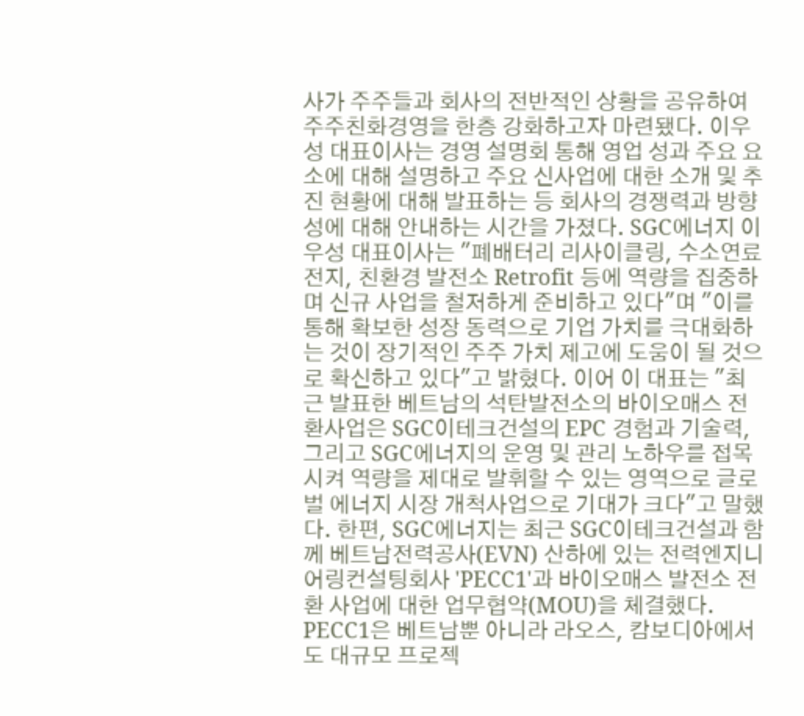사가 주주들과 회사의 전반적인 상황을 공유하여 주주친화경영을 한층 강화하고자 마련됐다. 이우성 대표이사는 경영 설명회 통해 영업 성과 주요 요소에 대해 설명하고 주요 신사업에 대한 소개 및 추진 현황에 대해 발표하는 등 회사의 경쟁력과 방향성에 대해 안내하는 시간을 가졌다. SGC에너지 이우성 대표이사는 "폐배터리 리사이클링, 수소연료전지, 친환경 발전소 Retrofit 등에 역량을 집중하며 신규 사업을 철저하게 준비하고 있다"며 "이를 통해 확보한 성장 동력으로 기업 가치를 극대화하는 것이 장기적인 주주 가치 제고에 도움이 될 것으로 확신하고 있다"고 밝혔다. 이어 이 대표는 "최근 발표한 베트남의 석탄발전소의 바이오매스 전환사업은 SGC이테크건설의 EPC 경험과 기술력, 그리고 SGC에너지의 운영 및 관리 노하우를 접목시켜 역량을 제대로 발휘할 수 있는 영역으로 글로벌 에너지 시장 개척사업으로 기대가 크다"고 말했다. 한편, SGC에너지는 최근 SGC이테크건설과 함께 베트남전력공사(EVN) 산하에 있는 전력엔지니어링컨설팅회사 'PECC1'과 바이오매스 발전소 전환 사업에 대한 업무협약(MOU)을 체결했다. PECC1은 베트남뿐 아니라 라오스, 캄보디아에서도 대규모 프로젝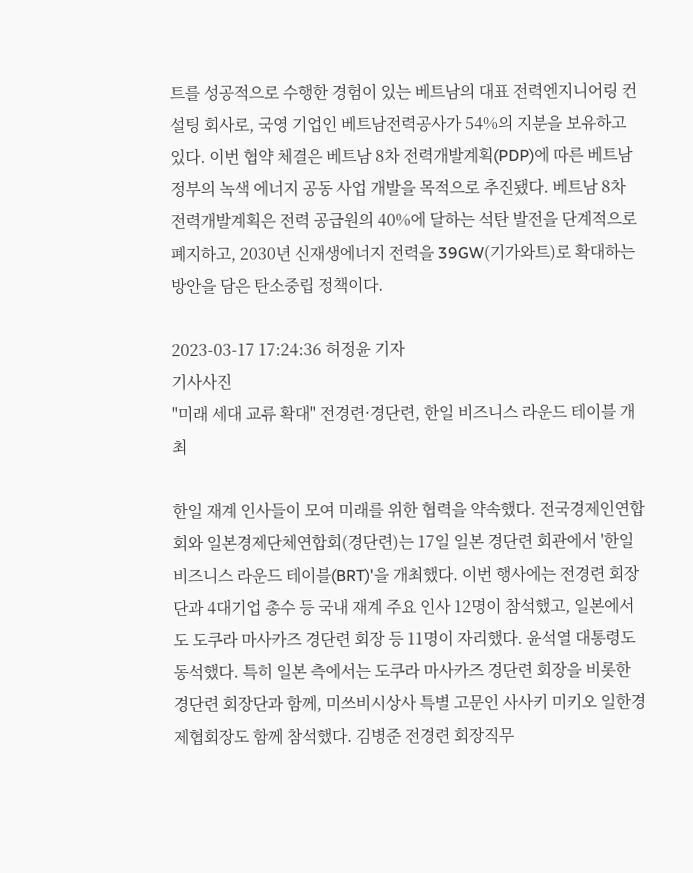트를 성공적으로 수행한 경험이 있는 베트남의 대표 전력엔지니어링 컨설팅 회사로, 국영 기업인 베트남전력공사가 54%의 지분을 보유하고 있다. 이번 협약 체결은 베트남 8차 전력개발계획(PDP)에 따른 베트남 정부의 녹색 에너지 공동 사업 개발을 목적으로 추진됐다. 베트남 8차 전력개발계획은 전력 공급원의 40%에 달하는 석탄 발전을 단계적으로 폐지하고, 2030년 신재생에너지 전력을 39GW(기가와트)로 확대하는 방안을 담은 탄소중립 정책이다.

2023-03-17 17:24:36 허정윤 기자
기사사진
"미래 세대 교류 확대" 전경련·경단련, 한일 비즈니스 라운드 테이블 개최

한일 재계 인사들이 모여 미래를 위한 협력을 약속했다. 전국경제인연합회와 일본경제단체연합회(경단련)는 17일 일본 경단련 회관에서 '한일 비즈니스 라운드 테이블(BRT)'을 개최했다. 이번 행사에는 전경련 회장단과 4대기업 총수 등 국내 재계 주요 인사 12명이 참석했고, 일본에서도 도쿠라 마사카즈 경단련 회장 등 11명이 자리했다. 윤석열 대통령도 동석했다. 특히 일본 측에서는 도쿠라 마사카즈 경단련 회장을 비롯한 경단련 회장단과 함께, 미쓰비시상사 특별 고문인 사사키 미키오 일한경제협회장도 함께 참석했다. 김병준 전경련 회장직무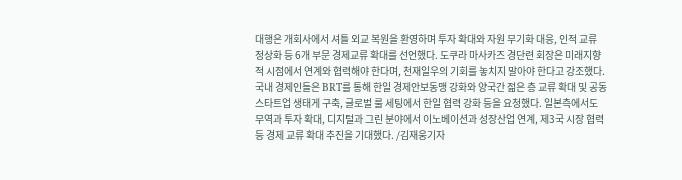대행은 개회사에서 셔틀 외교 복원을 환영하며 투자 확대와 자원 무기화 대응, 인적 교류 정상화 등 6개 부문 경제교류 확대를 선언했다. 도쿠라 마사카즈 경단련 회장은 미래지향적 시점에서 연계와 협력해야 한다며, 천재일우의 기회를 놓치지 말아야 한다고 강조했다. 국내 경제인들은 BRT를 통해 한일 경제안보동맹 강화와 양국간 젊은 층 교류 확대 및 공동 스타트업 생태게 구축, 글로벌 룰 세팅에서 한일 협력 강화 등을 요청했다. 일본측에서도 무역과 투자 확대, 디지털과 그린 분야에서 이노베이션과 성장산업 연계, 제3국 시장 협력 등 경제 교류 확대 추진을 기대했다. /김재웅기자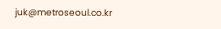juk@metroseoul.co.kr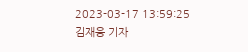2023-03-17 13:59:25 김재웅 기자